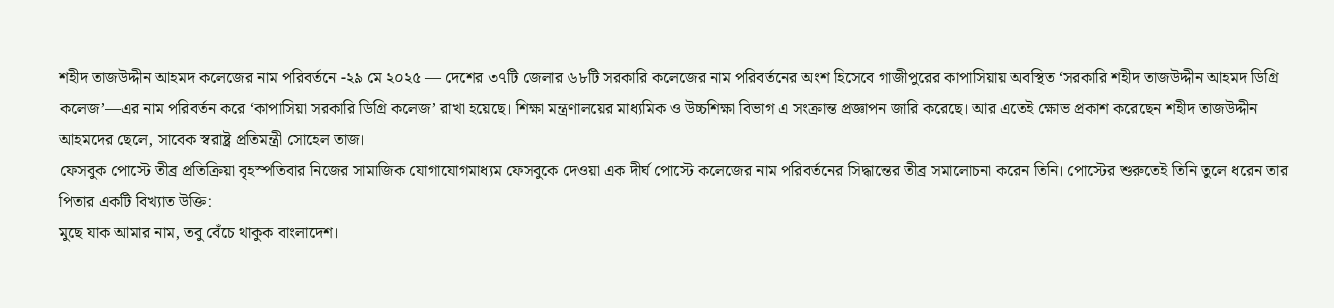শহীদ তাজউদ্দীন আহমদ কলেজের নাম পরিবর্তনে -২৯ মে ২০২৫ — দেশের ৩৭টি জেলার ৬৮টি সরকারি কলেজের নাম পরিবর্তনের অংশ হিসেবে গাজীপুরের কাপাসিয়ায় অবস্থিত ‘সরকারি শহীদ তাজউদ্দীন আহমদ ডিগ্রি কলেজ’—এর নাম পরিবর্তন করে ‘কাপাসিয়া সরকারি ডিগ্রি কলেজ’ রাখা হয়েছে। শিক্ষা মন্ত্রণালয়ের মাধ্যমিক ও উচ্চশিক্ষা বিভাগ এ সংক্রান্ত প্রজ্ঞাপন জারি করেছে। আর এতেই ক্ষোভ প্রকাশ করেছেন শহীদ তাজউদ্দীন আহমদের ছেলে, সাবেক স্বরাষ্ট্র প্রতিমন্ত্রী সোহেল তাজ।
ফেসবুক পোস্টে তীব্র প্রতিক্রিয়া বৃহস্পতিবার নিজের সামাজিক যোগাযোগমাধ্যম ফেসবুকে দেওয়া এক দীর্ঘ পোস্টে কলেজের নাম পরিবর্তনের সিদ্ধান্তের তীব্র সমালোচনা করেন তিনি। পোস্টের শুরুতেই তিনি তুলে ধরেন তার পিতার একটি বিখ্যাত উক্তি:
মুছে যাক আমার নাম, তবু বেঁচে থাকুক বাংলাদেশ।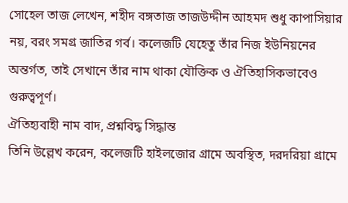সোহেল তাজ লেখেন, শহীদ বঙ্গতাজ তাজউদ্দীন আহমদ শুধু কাপাসিয়ার নয়, বরং সমগ্র জাতির গর্ব। কলেজটি যেহেতু তাঁর নিজ ইউনিয়নের অন্তর্গত, তাই সেখানে তাঁর নাম থাকা যৌক্তিক ও ঐতিহাসিকভাবেও গুরুত্বপূর্ণ।
ঐতিহ্যবাহী নাম বাদ, প্রশ্নবিদ্ধ সিদ্ধান্ত
তিনি উল্লেখ করেন, কলেজটি হাইলজোর গ্রামে অবস্থিত, দরদরিয়া গ্রামে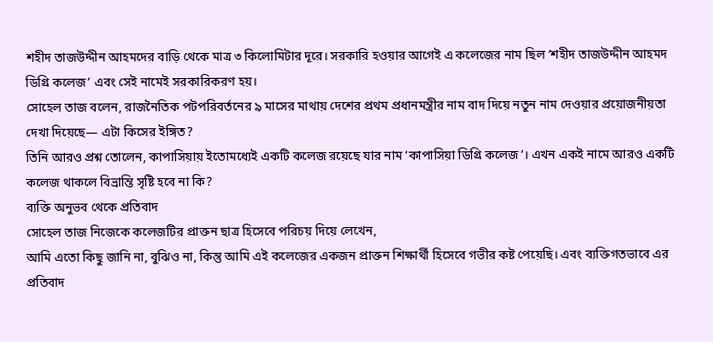শহীদ তাজউদ্দীন আহমদের বাড়ি থেকে মাত্র ৩ কিলোমিটার দূরে। সরকারি হওয়ার আগেই এ কলেজের নাম ছিল ‘শহীদ তাজউদ্দীন আহমদ ডিগ্রি কলেজ’ এবং সেই নামেই সরকারিকরণ হয়।
সোহেল তাজ বলেন, রাজনৈতিক পটপরিবর্তনের ৯ মাসের মাথায় দেশের প্রথম প্রধানমন্ত্রীর নাম বাদ দিয়ে নতুন নাম দেওয়ার প্রয়োজনীয়তা দেখা দিয়েছে— এটা কিসের ইঙ্গিত?
তিনি আরও প্রশ্ন তোলেন, কাপাসিয়ায় ইতোমধ্যেই একটি কলেজ রয়েছে যার নাম ‘কাপাসিয়া ডিগ্রি কলেজ’। এখন একই নামে আরও একটি কলেজ থাকলে বিভ্রান্তি সৃষ্টি হবে না কি?
ব্যক্তি অনুভব থেকে প্রতিবাদ
সোহেল তাজ নিজেকে কলেজটির প্রাক্তন ছাত্র হিসেবে পরিচয় দিয়ে লেখেন,
আমি এতো কিছু জানি না, বুঝিও না, কিন্তু আমি এই কলেজের একজন প্রাক্তন শিক্ষার্থী হিসেবে গভীর কষ্ট পেয়েছি। এবং ব্যক্তিগতভাবে এর প্রতিবাদ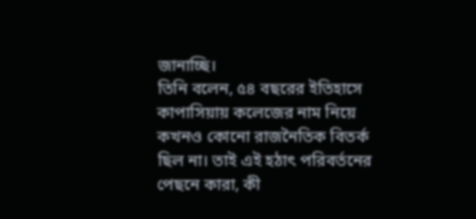জানাচ্ছি।
তিনি বলেন, ৫৪ বছরের ইতিহাসে কাপাসিয়ায় কলেজের নাম নিয়ে কখনও কোনো রাজনৈতিক বিতর্ক ছিল না। তাই এই হঠাৎ পরিবর্তনের পেছনে কারা, কী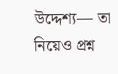উদ্দেশ্য— তা নিয়েও প্রশ্ন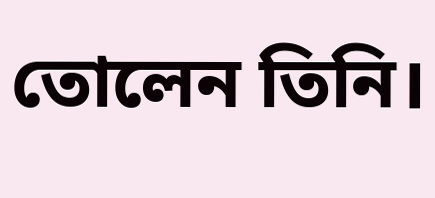তোলেন তিনি।